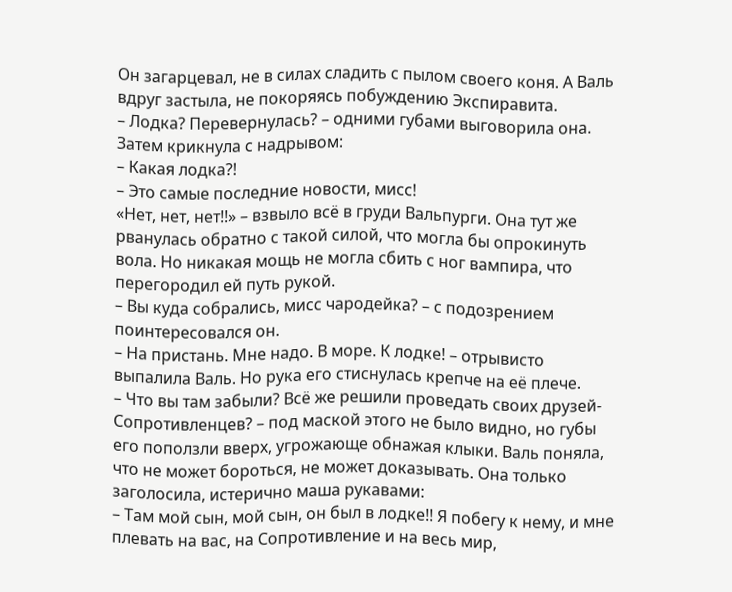Он загарцевал, не в силах сладить с пылом своего коня. А Валь вдруг застыла, не покоряясь побуждению Экспиравита.
– Лодка? Перевернулась? – одними губами выговорила она. Затем крикнула с надрывом:
– Какая лодка?!
– Это самые последние новости, мисс!
«Нет, нет, нет!!» – взвыло всё в груди Вальпурги. Она тут же рванулась обратно с такой силой, что могла бы опрокинуть вола. Но никакая мощь не могла сбить с ног вампира, что перегородил ей путь рукой.
– Вы куда собрались, мисс чародейка? – с подозрением поинтересовался он.
– На пристань. Мне надо. В море. К лодке! – отрывисто выпалила Валь. Но рука его стиснулась крепче на её плече.
– Что вы там забыли? Всё же решили проведать своих друзей-Сопротивленцев? – под маской этого не было видно, но губы его поползли вверх, угрожающе обнажая клыки. Валь поняла, что не может бороться, не может доказывать. Она только заголосила, истерично маша рукавами:
– Там мой сын, мой сын, он был в лодке!! Я побегу к нему, и мне плевать на вас, на Сопротивление и на весь мир,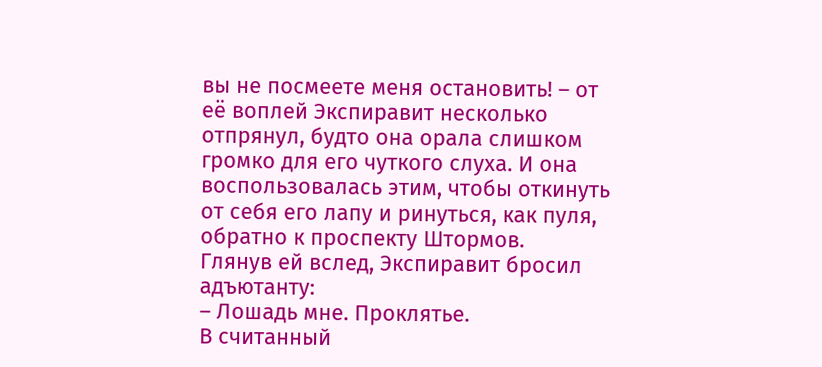вы не посмеете меня остановить! – от её воплей Экспиравит несколько отпрянул, будто она орала слишком громко для его чуткого слуха. И она воспользовалась этим, чтобы откинуть от себя его лапу и ринуться, как пуля, обратно к проспекту Штормов.
Глянув ей вслед, Экспиравит бросил адъютанту:
– Лошадь мне. Проклятье.
В считанный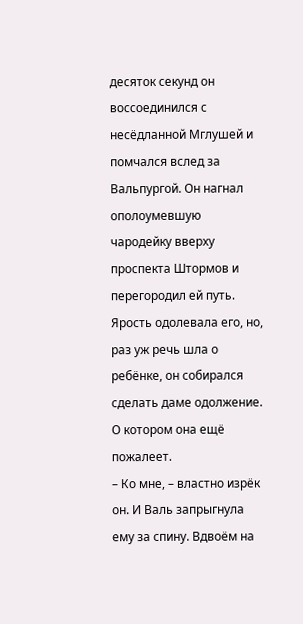десяток секунд он воссоединился с несёдланной Мглушей и помчался вслед за Вальпургой. Он нагнал ополоумевшую чародейку вверху проспекта Штормов и перегородил ей путь. Ярость одолевала его, но, раз уж речь шла о ребёнке, он собирался сделать даме одолжение. О котором она ещё пожалеет.
– Ко мне, – властно изрёк он. И Валь запрыгнула ему за спину. Вдвоём на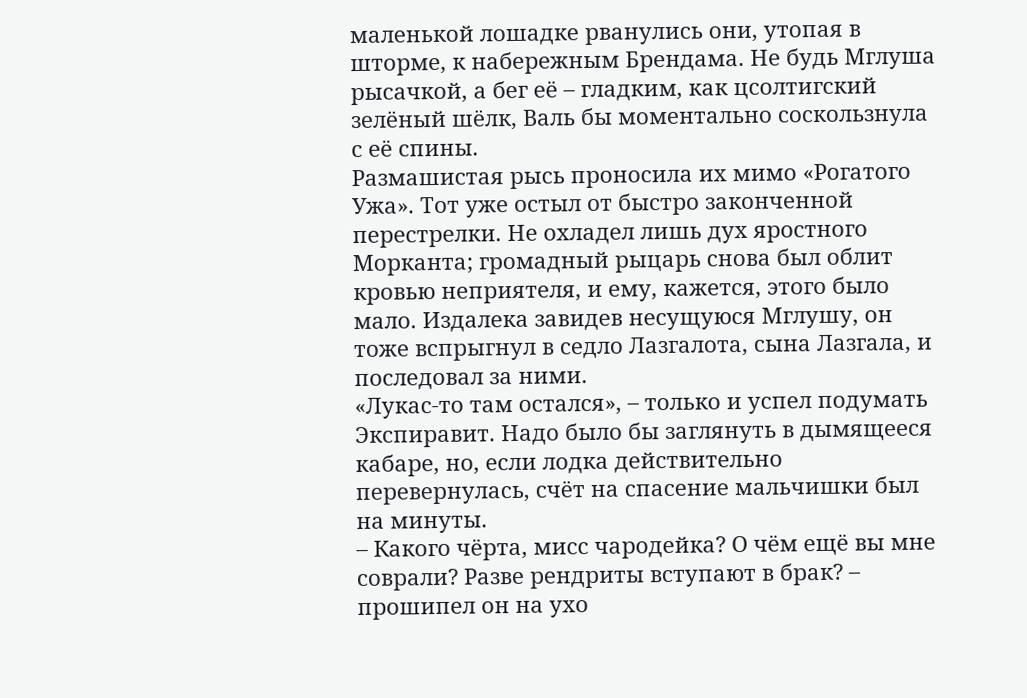маленькой лошадке рванулись они, утопая в шторме, к набережным Брендама. Не будь Мглуша рысачкой, а бег её – гладким, как цсолтигский зелёный шёлк, Валь бы моментально соскользнула с её спины.
Размашистая рысь проносила их мимо «Рогатого Ужа». Тот уже остыл от быстро законченной перестрелки. Не охладел лишь дух яростного Морканта; громадный рыцарь снова был облит кровью неприятеля, и ему, кажется, этого было мало. Издалека завидев несущуюся Мглушу, он тоже вспрыгнул в седло Лазгалота, сына Лазгала, и последовал за ними.
«Лукас-то там остался», – только и успел подумать Экспиравит. Надо было бы заглянуть в дымящееся кабаре, но, если лодка действительно перевернулась, счёт на спасение мальчишки был на минуты.
– Какого чёрта, мисс чародейка? О чём ещё вы мне соврали? Разве рендриты вступают в брак? – прошипел он на ухо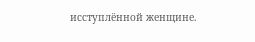исступлённой женщине.